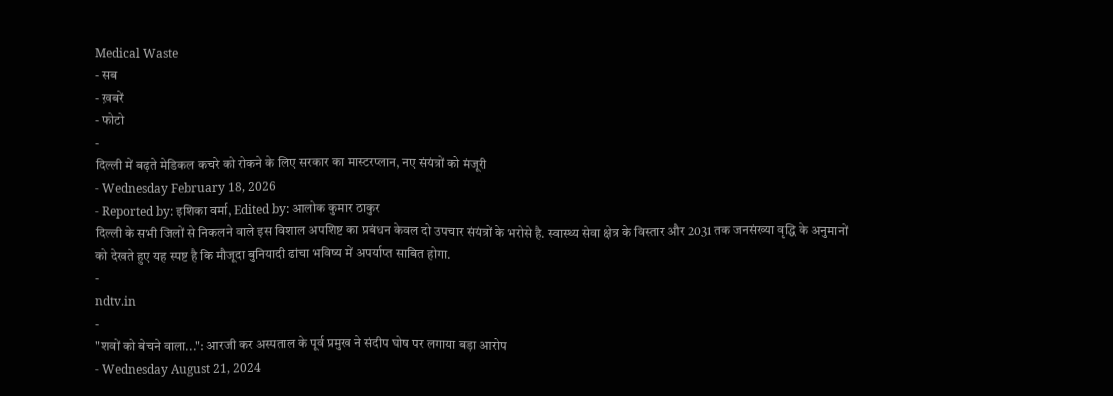Medical Waste
- सब
- ख़बरें
- फोटो
-
दिल्ली में बढ़ते मेडिकल कचरे को रोकने के लिए सरकार का मास्टरप्लान, नए संयंत्रों को मंजूरी
- Wednesday February 18, 2026
- Reported by: इशिका वर्मा, Edited by: आलोक कुमार ठाकुर
दिल्ली के सभी जिलों से निकलने वाले इस विशाल अपशिष्ट का प्रबंधन केवल दो उपचार संयंत्रों के भरोसे है. स्वास्थ्य सेवा क्षेत्र के विस्तार और 2031 तक जनसंख्या वृद्धि के अनुमानों को देखते हुए यह स्पष्ट है कि मौजूदा बुनियादी ढांचा भविष्य में अपर्याप्त साबित होगा.
-
ndtv.in
-
"शवों को बेचने वाला...": आरजी कर अस्पताल के पूर्व प्रमुख ने संदीप घोष पर लगाया बड़ा आरोप
- Wednesday August 21, 2024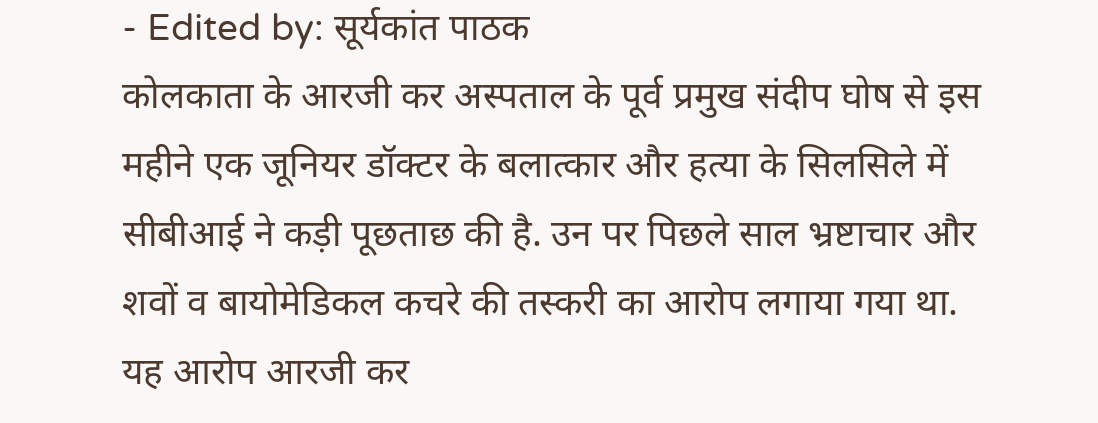- Edited by: सूर्यकांत पाठक
कोलकाता के आरजी कर अस्पताल के पूर्व प्रमुख संदीप घोष से इस महीने एक जूनियर डॉक्टर के बलात्कार और हत्या के सिलसिले में सीबीआई ने कड़ी पूछताछ की है. उन पर पिछले साल भ्रष्टाचार और शवों व बायोमेडिकल कचरे की तस्करी का आरोप लगाया गया था. यह आरोप आरजी कर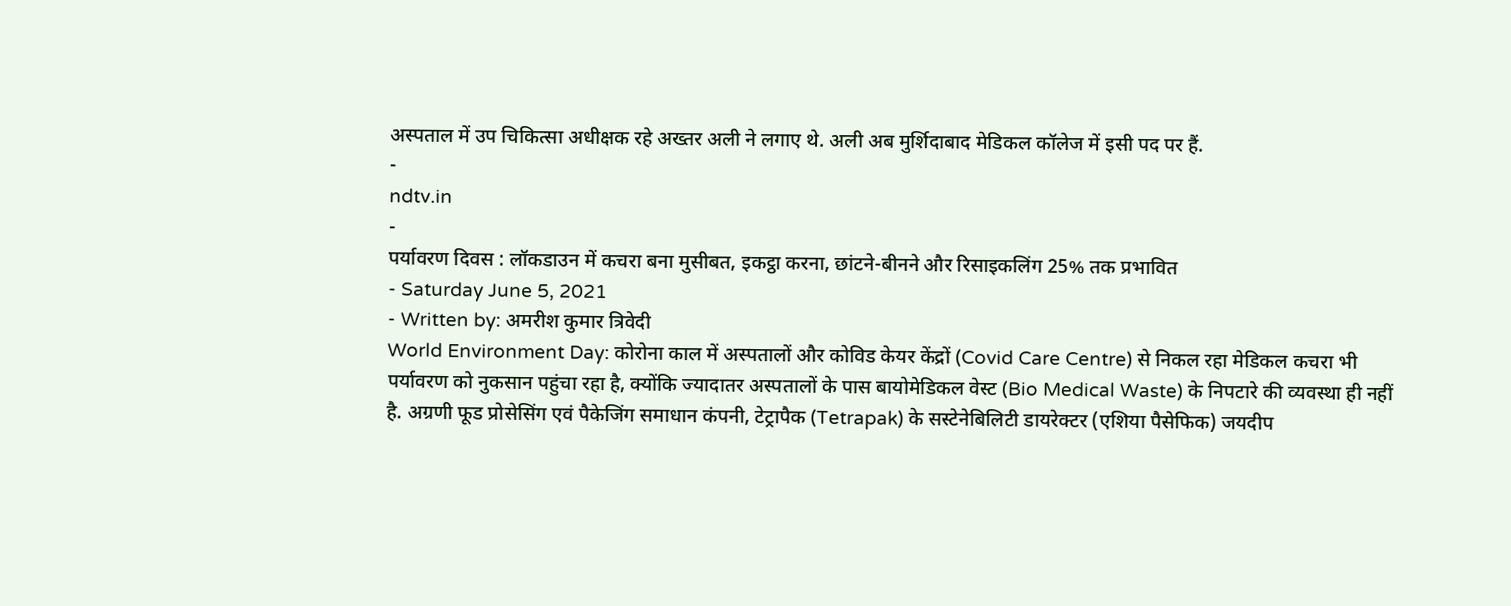अस्पताल में उप चिकित्सा अधीक्षक रहे अख्तर अली ने लगाए थे. अली अब मुर्शिदाबाद मेडिकल कॉलेज में इसी पद पर हैं.
-
ndtv.in
-
पर्यावरण दिवस : लॉकडाउन में कचरा बना मुसीबत, इकट्ठा करना, छांटने-बीनने और रिसाइकलिंग 25% तक प्रभावित
- Saturday June 5, 2021
- Written by: अमरीश कुमार त्रिवेदी
World Environment Day: कोरोना काल में अस्पतालों और कोविड केयर केंद्रों (Covid Care Centre) से निकल रहा मेडिकल कचरा भी पर्यावरण को नुकसान पहुंचा रहा है, क्योंकि ज्यादातर अस्पतालों के पास बायोमेडिकल वेस्ट (Bio Medical Waste) के निपटारे की व्यवस्था ही नहीं है. अग्रणी फूड प्रोसेसिंग एवं पैकेजिंग समाधान कंपनी, टेट्रापैक (Tetrapak) के सस्टेनेबिलिटी डायरेक्टर (एशिया पैसेफिक) जयदीप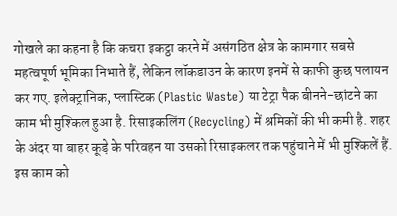गोखले का कहना है कि कचरा इकट्ठा करने में असंगठित क्षेत्र के कामगार सबसे महत्वपूर्ण भूमिका निभाते हैं, लेकिन लॉकडाउन के कारण इनमें से काफी कुछ पलायन कर गए. इलेक्ट्रानिक, प्लास्टिक (Plastic Waste) या टेट्रा पैक बीनने-छांटने का काम भी मुश्किल हुआ है. रिसाइकलिंग (Recycling) में श्रमिकों की भी कमी है. शहर के अंदर या बाहर कूड़े के परिवहन या उसको रिसाइकलर तक पहुंचाने में भी मुश्किलें हैं. इस काम को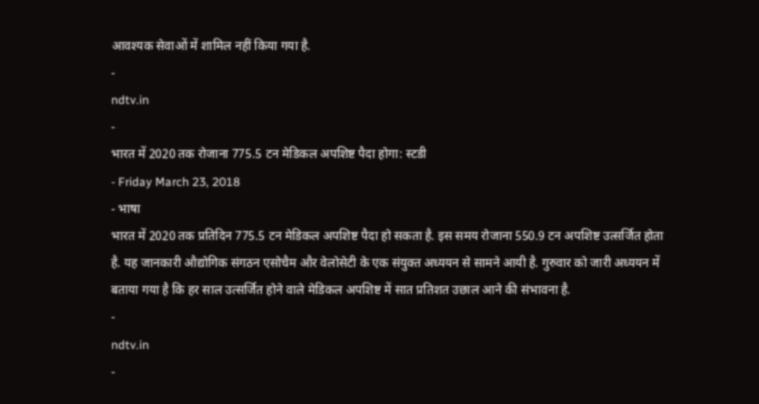आवश्यक सेवाओं में शामिल नहीं किया गया है.
-
ndtv.in
-
भारत में 2020 तक रोजाना 775.5 टन मेडिकल अपशिष्ट पैदा होगा: स्टडी
- Friday March 23, 2018
- भाषा
भारत में 2020 तक प्रतिदिन 775.5 टन मेडिकल अपशिष्ट पैदा हो सकता है. इस समय रोजाना 550.9 टन अपशिष्ट उत्सर्जित होता है. यह जानकारी औद्योगिक संगठन एसोचैम और वेलोसेटी के एक संयुक्त अध्ययन से सामने आयी है. गुरुवार को जारी अध्ययन में बताया गया है कि हर साल उत्सर्जित होने वाले मेडिकल अपशिष्ट में सात प्रतिशत उछाल आने की संभावना है.
-
ndtv.in
-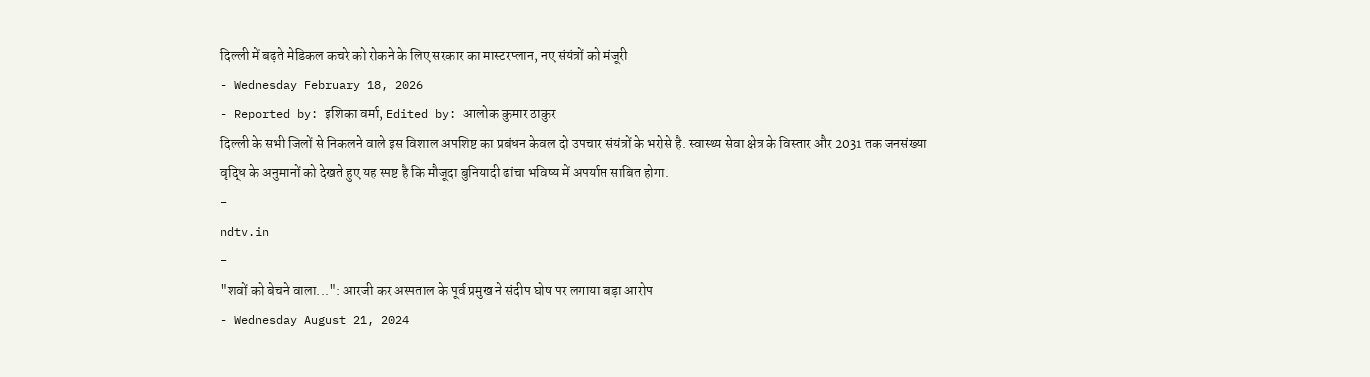दिल्ली में बढ़ते मेडिकल कचरे को रोकने के लिए सरकार का मास्टरप्लान, नए संयंत्रों को मंजूरी
- Wednesday February 18, 2026
- Reported by: इशिका वर्मा, Edited by: आलोक कुमार ठाकुर
दिल्ली के सभी जिलों से निकलने वाले इस विशाल अपशिष्ट का प्रबंधन केवल दो उपचार संयंत्रों के भरोसे है. स्वास्थ्य सेवा क्षेत्र के विस्तार और 2031 तक जनसंख्या वृद्धि के अनुमानों को देखते हुए यह स्पष्ट है कि मौजूदा बुनियादी ढांचा भविष्य में अपर्याप्त साबित होगा.
-
ndtv.in
-
"शवों को बेचने वाला...": आरजी कर अस्पताल के पूर्व प्रमुख ने संदीप घोष पर लगाया बड़ा आरोप
- Wednesday August 21, 2024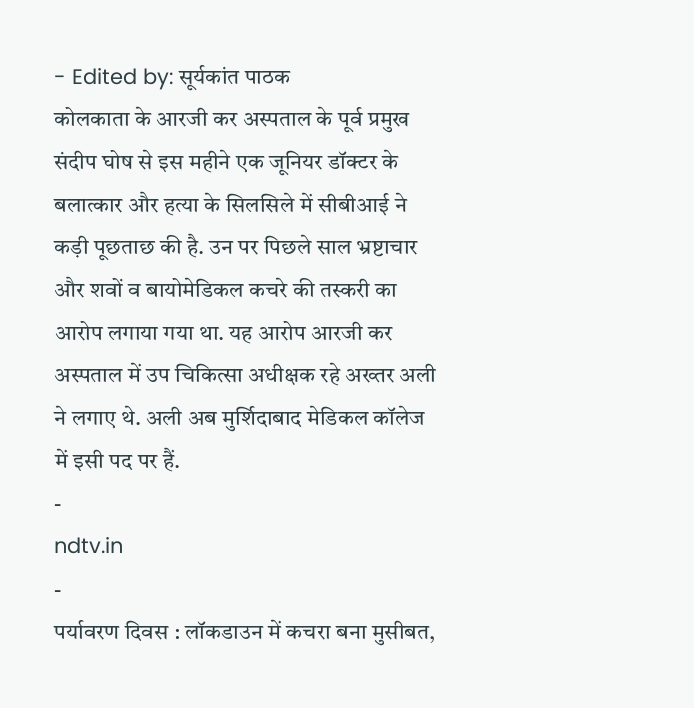- Edited by: सूर्यकांत पाठक
कोलकाता के आरजी कर अस्पताल के पूर्व प्रमुख संदीप घोष से इस महीने एक जूनियर डॉक्टर के बलात्कार और हत्या के सिलसिले में सीबीआई ने कड़ी पूछताछ की है. उन पर पिछले साल भ्रष्टाचार और शवों व बायोमेडिकल कचरे की तस्करी का आरोप लगाया गया था. यह आरोप आरजी कर अस्पताल में उप चिकित्सा अधीक्षक रहे अख्तर अली ने लगाए थे. अली अब मुर्शिदाबाद मेडिकल कॉलेज में इसी पद पर हैं.
-
ndtv.in
-
पर्यावरण दिवस : लॉकडाउन में कचरा बना मुसीबत,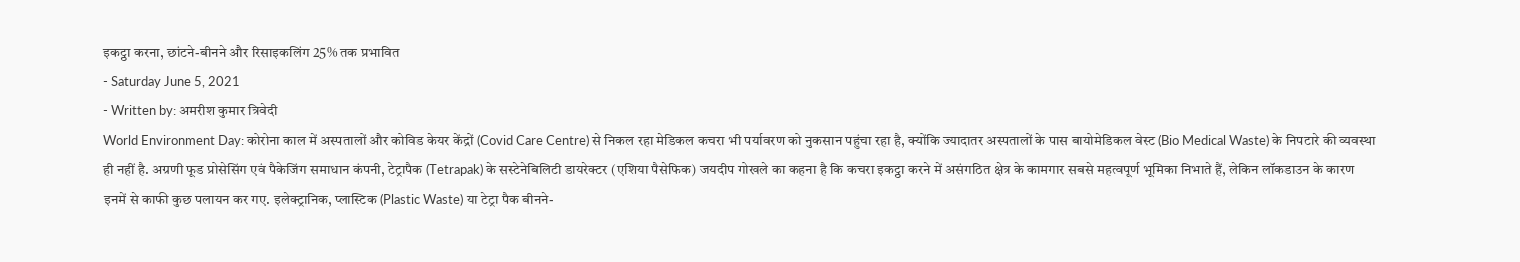इकट्ठा करना, छांटने-बीनने और रिसाइकलिंग 25% तक प्रभावित
- Saturday June 5, 2021
- Written by: अमरीश कुमार त्रिवेदी
World Environment Day: कोरोना काल में अस्पतालों और कोविड केयर केंद्रों (Covid Care Centre) से निकल रहा मेडिकल कचरा भी पर्यावरण को नुकसान पहुंचा रहा है, क्योंकि ज्यादातर अस्पतालों के पास बायोमेडिकल वेस्ट (Bio Medical Waste) के निपटारे की व्यवस्था ही नहीं है. अग्रणी फूड प्रोसेसिंग एवं पैकेजिंग समाधान कंपनी, टेट्रापैक (Tetrapak) के सस्टेनेबिलिटी डायरेक्टर (एशिया पैसेफिक) जयदीप गोखले का कहना है कि कचरा इकट्ठा करने में असंगठित क्षेत्र के कामगार सबसे महत्वपूर्ण भूमिका निभाते हैं, लेकिन लॉकडाउन के कारण इनमें से काफी कुछ पलायन कर गए. इलेक्ट्रानिक, प्लास्टिक (Plastic Waste) या टेट्रा पैक बीनने-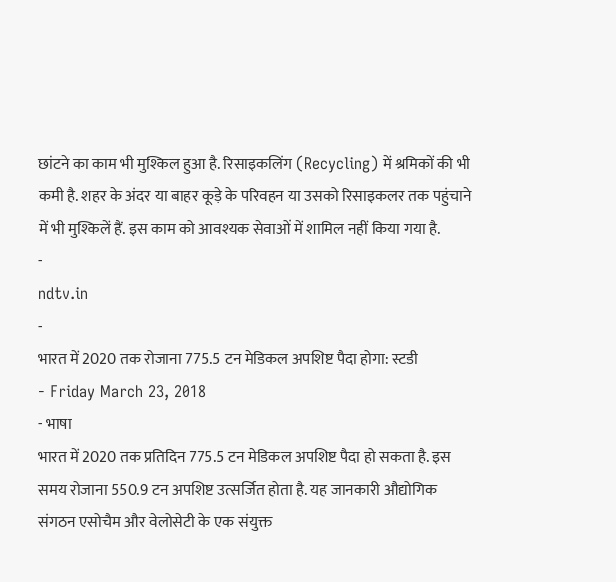छांटने का काम भी मुश्किल हुआ है. रिसाइकलिंग (Recycling) में श्रमिकों की भी कमी है. शहर के अंदर या बाहर कूड़े के परिवहन या उसको रिसाइकलर तक पहुंचाने में भी मुश्किलें हैं. इस काम को आवश्यक सेवाओं में शामिल नहीं किया गया है.
-
ndtv.in
-
भारत में 2020 तक रोजाना 775.5 टन मेडिकल अपशिष्ट पैदा होगा: स्टडी
- Friday March 23, 2018
- भाषा
भारत में 2020 तक प्रतिदिन 775.5 टन मेडिकल अपशिष्ट पैदा हो सकता है. इस समय रोजाना 550.9 टन अपशिष्ट उत्सर्जित होता है. यह जानकारी औद्योगिक संगठन एसोचैम और वेलोसेटी के एक संयुक्त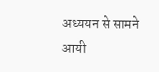अध्ययन से सामने आयी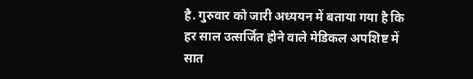है. गुरुवार को जारी अध्ययन में बताया गया है कि हर साल उत्सर्जित होने वाले मेडिकल अपशिष्ट में सात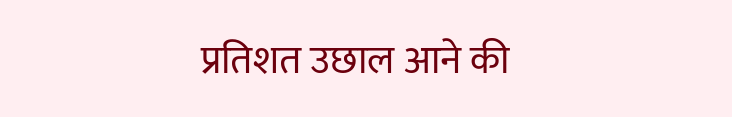प्रतिशत उछाल आने की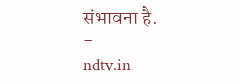संभावना है.
-
ndtv.in